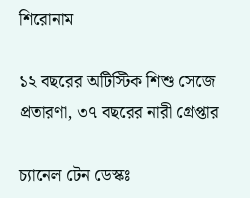শিরোনাম

১২ বছরের অটিস্টিক শিশু সেজে প্রতারণা, ৩৭ বছরের নারী গ্রেপ্তার

চ্যানেল টেন ডেস্কঃ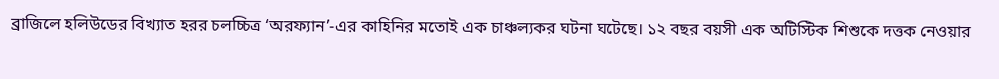ব্রাজিলে হলিউডের বিখ্যাত হরর চলচ্চিত্র ‘অরফ্যান’-এর কাহিনির মতোই এক চাঞ্চল্যকর ঘটনা ঘটেছে। ১২ বছর বয়সী এক অটিস্টিক শিশুকে দত্তক নেওয়ার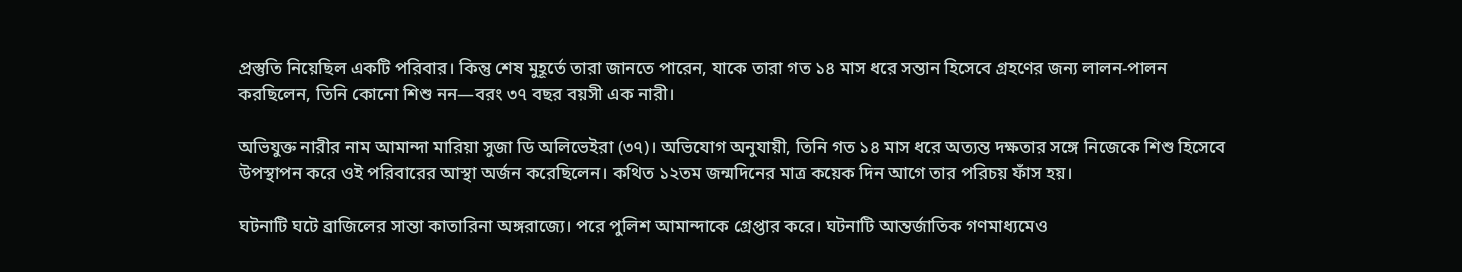প্রস্তুতি নিয়েছিল একটি পরিবার। কিন্তু শেষ মুহূর্তে তারা জানতে পারেন, যাকে তারা গত ১৪ মাস ধরে সন্তান হিসেবে গ্রহণের জন্য লালন-পালন করছিলেন, তিনি কোনো শিশু নন—বরং ৩৭ বছর বয়সী এক নারী।

অভিযুক্ত নারীর নাম আমান্দা মারিয়া সুজা ডি অলিভেইরা (৩৭)। অভিযোগ অনুযায়ী, তিনি গত ১৪ মাস ধরে অত্যন্ত দক্ষতার সঙ্গে নিজেকে শিশু হিসেবে উপস্থাপন করে ওই পরিবারের আস্থা অর্জন করেছিলেন। কথিত ১২তম জন্মদিনের মাত্র কয়েক দিন আগে তার পরিচয় ফাঁস হয়।

ঘটনাটি ঘটে ব্রাজিলের সান্তা কাতারিনা অঙ্গরাজ্যে। পরে পুলিশ আমান্দাকে গ্রেপ্তার করে। ঘটনাটি আন্তর্জাতিক গণমাধ্যমেও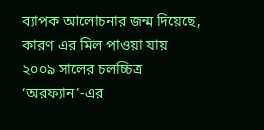ব্যাপক আলোচনার জন্ম দিয়েছে, কারণ এর মিল পাওয়া যায় ২০০৯ সালের চলচ্চিত্র ‘অরফ্যান’-এর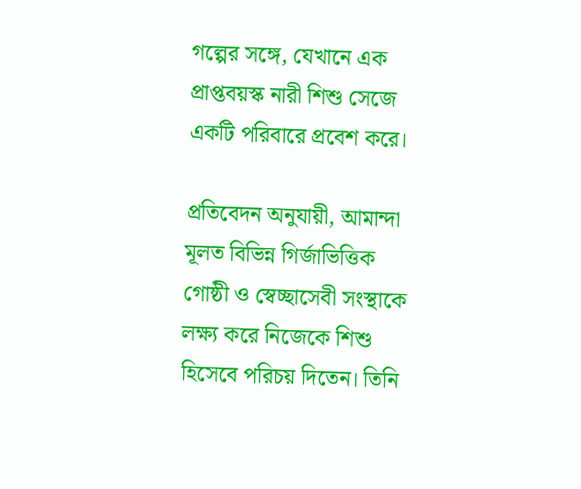গল্পের সঙ্গে, যেখানে এক প্রাপ্তবয়স্ক নারী শিশু সেজে একটি পরিবারে প্রবেশ করে।

প্রতিবেদন অনুযায়ী, আমান্দা মূলত বিভিন্ন গির্জাভিত্তিক গোষ্ঠী ও স্বেচ্ছাসেবী সংস্থাকে লক্ষ্য করে নিজেকে শিশু হিসেবে পরিচয় দিতেন। তিনি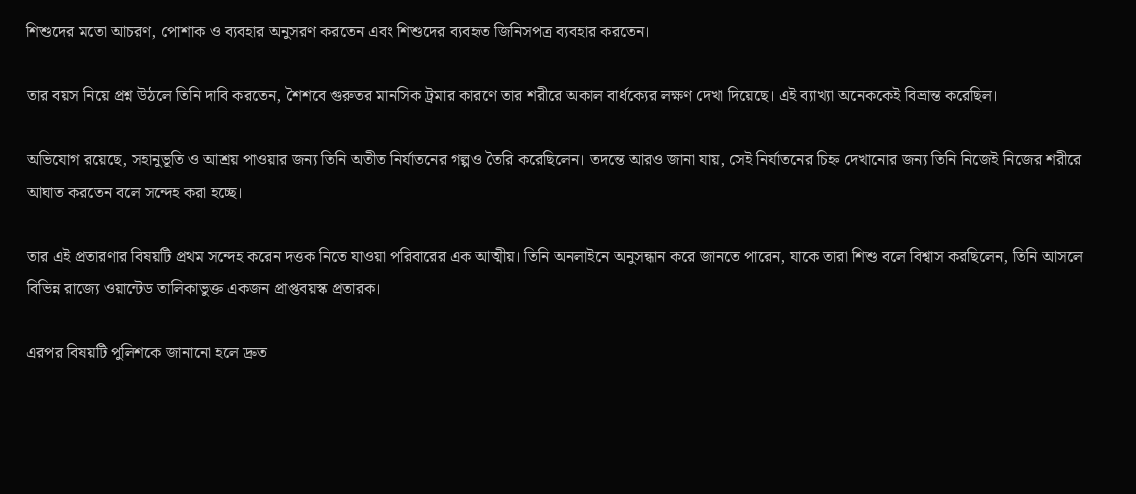শিশুদের মতো আচরণ, পোশাক ও ব্যবহার অনুসরণ করতেন এবং শিশুদের ব্যবহৃত জিনিসপত্র ব্যবহার করতেন।

তার বয়স নিয়ে প্রশ্ন উঠলে তিনি দাবি করতেন, শৈশবে গুরুতর মানসিক ট্রমার কারণে তার শরীরে অকাল বার্ধক্যের লক্ষণ দেখা দিয়েছে। এই ব্যাখ্যা অনেককেই বিভ্রান্ত করেছিল।

অভিযোগ রয়েছে, সহানুভূতি ও আশ্রয় পাওয়ার জন্য তিনি অতীত নির্যাতনের গল্পও তৈরি করেছিলেন। তদন্তে আরও জানা যায়, সেই নির্যাতনের চিহ্ন দেখানোর জন্য তিনি নিজেই নিজের শরীরে আঘাত করতেন বলে সন্দেহ করা হচ্ছে।

তার এই প্রতারণার বিষয়টি প্রথম সন্দেহ করেন দত্তক নিতে যাওয়া পরিবারের এক আত্মীয়। তিনি অনলাইনে অনুসন্ধান করে জানতে পারেন, যাকে তারা শিশু বলে বিশ্বাস করছিলেন, তিনি আসলে বিভিন্ন রাজ্যে ওয়ান্টেড তালিকাভুক্ত একজন প্রাপ্তবয়স্ক প্রতারক।

এরপর বিষয়টি পুলিশকে জানানো হলে দ্রুত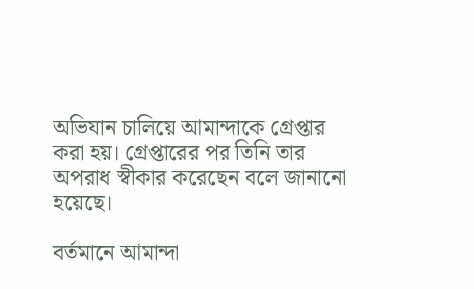অভিযান চালিয়ে আমান্দাকে গ্রেপ্তার করা হয়। গ্রেপ্তারের পর তিনি তার অপরাধ স্বীকার করেছেন বলে জানানো হয়েছে।

বর্তমানে আমান্দা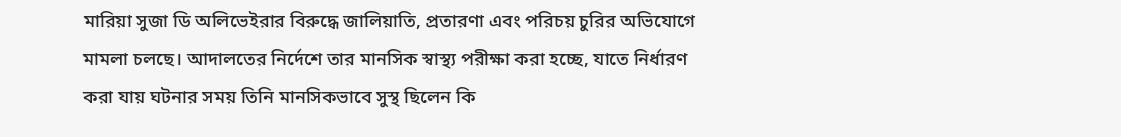মারিয়া সুজা ডি অলিভেইরার বিরুদ্ধে জালিয়াতি, প্রতারণা এবং পরিচয় চুরির অভিযোগে মামলা চলছে। আদালতের নির্দেশে তার মানসিক স্বাস্থ্য পরীক্ষা করা হচ্ছে, যাতে নির্ধারণ করা যায় ঘটনার সময় তিনি মানসিকভাবে সুস্থ ছিলেন কি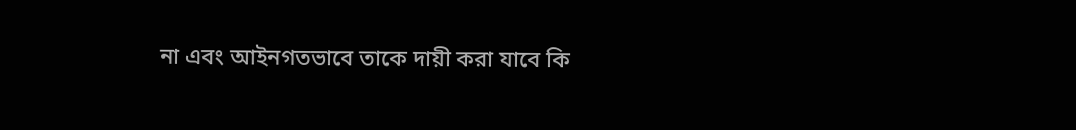না এবং আইনগতভাবে তাকে দায়ী করা যাবে কি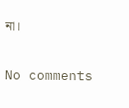না।

No comments